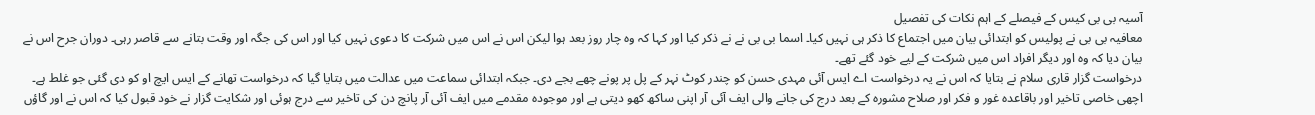آسیہ بی بی کیس کے فیصلے کے اہم نکات کی تفصیل
معافیہ بی بی نے پولیس کو ابتدائی بیان میں اجتماع کا ذکر ہی نہیں کیا۔ اسما بی بی نے نے ذکر کیا اور کہا کہ وہ چار روز بعد ہوا لیکن اس نے اس میں شرکت کا دعوی نہیں کیا اور اس کی جگہ اور وقت بتانے سے قاصر رہی۔ دوران جرح اس نے بیان دیا کہ وہ اور دیگر افراد اس میں شرکت کے لیے خود گئے تھے۔
درخواست گزار قاری سلام نے بتایا کہ اس نے یہ درخواست اے ایس آئی مہدی حسن کو چندر کوٹ نہر کے پل پر پونے چھے بجے دی۔ جبکہ ابتدائی سماعت میں عدالت میں بتایا گیا کہ درخواست تھانے کے ایس ایچ او کو دی گئی جو غلط ہے۔
اچھی خاصی تاخیر اور باقاعدہ غور و فکر اور صلاح مشورہ کے بعد درج کی جانے والی ایف آئی آر اپنی ساکھ کھو دیتی ہے اور موجودہ مقدمے میں ایف آئی آر پانچ دن کی تاخیر سے درج ہوئی اور شکایت گزار نے خود قبول کیا کہ اس نے اور گاؤں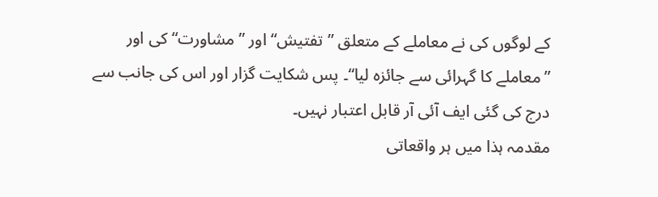کے لوگوں کی نے معاملے کے متعلق ”تفتیش“ اور ”مشاورت“ کی اور ”معاملے کا گہرائی سے جائزہ لیا“۔ پس شکایت گزار اور اس کی جانب سے درج کی گئی ایف آئی آر قابل اعتبار نہیں۔
مقدمہ ہذا میں ہر واقعاتی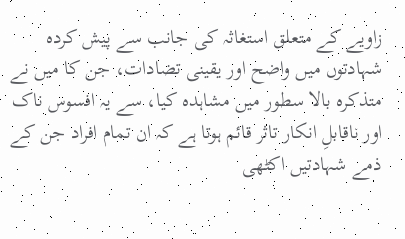زاویے کے متعلق استغاثہ کی جانب سے پیش کردہ شہادتوں میں واضح اور یقینی تضادات، جن کا میں نے متذکرہ بالا سطور میں مشاہدہ کیا، سے یہ افسوس ناک اور ناقابلِ انکار تاثر قائم ہوتا ہے کہ ان تمام افراد جن کے ذمے شہادتیں اکٹھی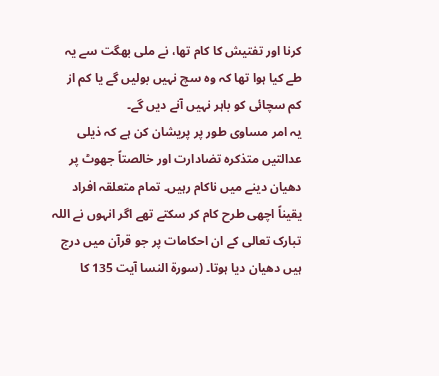کرنا اور تفتیش کا کام تھا، نے ملی بھگت سے یہ طے کیا ہوا تھا کہ وہ سچ نہیں بولیں گے یا کم از کم سچائی کو باہر نہیں آنے دیں گے۔
یہ امر مساوی طور پر پریشان کن ہے کہ ذیلی عدالتیں متذکرہ تضادارت اور خالصتاً جھوٹ پر دھیان دینے میں ناکام رہیں۔ تمام متعلقہ افراد یقیناً اچھی طرح کام کر سکتے تھے اگر انہوں نے اللہ تبارک تعالی کے ان احکامات پر جو قرآن میں درج ہیں دھیان دیا ہوتا۔ (سورۃ النسا آیت 135 کا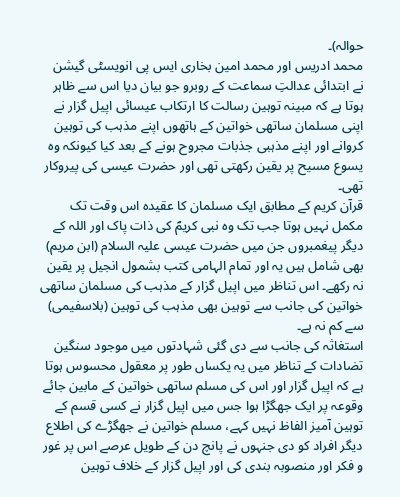حوالہ)۔
محمد ادریس اور محمد امین بخاری ایس پی انویسٹی گیشن نے ابتدائی عدالتِ سماعت کے روبرو جو بیان دیا اس سے ظاہر ہوتا ہے کہ مبینہ توہین رسالت کا ارتکاب عیسائی اپیل گزار نے اپنی مسلمان ساتھی خواتین کے ہاتھوں اپنے مذہب کی توہین کروانے اور اپنے مذہبی جذبات مجروح ہونے کے بعد کیا کیونکہ وہ یسوع مسیح پر یقین رکھتی تھی اور حضرت عیسی کی پیروکار تھی۔
قرآن کریم کے مطابق ایک مسلمان کا عقیدہ اس وقت تک مکمل نہیں ہوتا جب تک وہ نبی کریمؐ کی ذات پاک اور اللہ کے دیگر پیغمبروں جن میں حضرت عیسی علیہ السلام (ابن مریم) بھی شامل ہیں یہ اور تمام الہامی کتب بشمول انجیل پر یقین نہ رکھے۔ اس تناظر میں اپیل گزار کے مذہب کی مسلمان ساتھی خواتین کی جانب سے توہین بھی مذہب کی توہین (بلاسفیمی) سے کم نہ ہے۔
استغاثہ کی جانب سے دی گئی شہادتوں میں موجود سنگین تضادات کے تناظر میں یہ یکساں طور پر معقول محسوس ہوتا ہے کہ اپیل گزار اور اس کی مسلم ساتھی خواتین کے مابین جائے وقوعہ پر ایک جھگڑا ہوا جس میں اپیل گزار نے کسی قسم کے توہین آمیز الفاظ نہیں کہے، مسلم خواتین نے جھگڑے کی اطلاع دیگر افراد کو دی جنہوں نے پانچ دن کے طویل عرصے اس پر غور و فکر اور منصوبہ بندی کی اور اپیل گزار کے خلاف توہین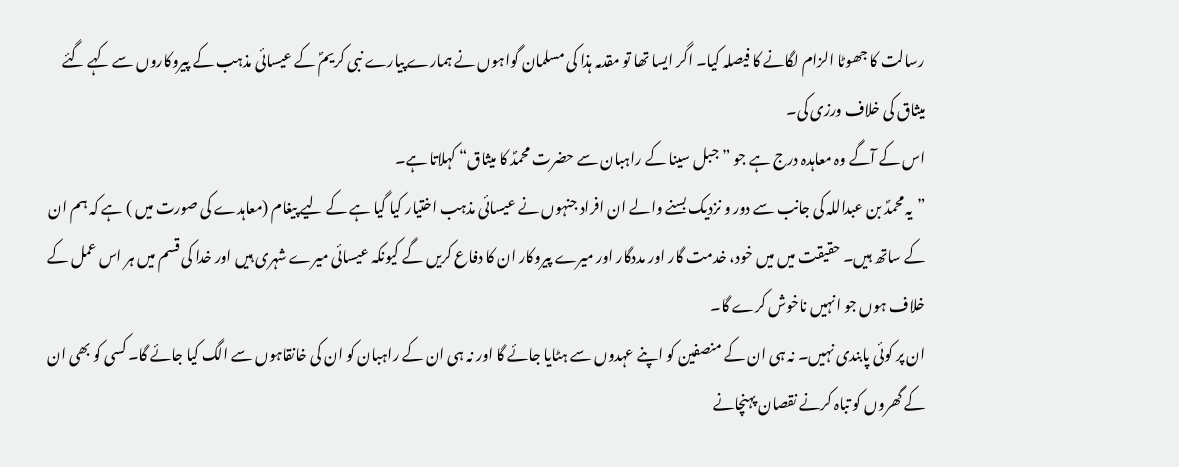رسالت کا جھوٹا الزام لگانے کا فیصلہ کیا۔ اگر ایسا تھا تو مقدمہ ہذا کی مسلمان گواہوں نے ہمارے پیارے نبی کریمؐ کے عیسائی مذہب کے پیروکاروں سے کہے گئے میثاق کی خلاف ورزی کی۔
اس کے آگے وہ معاہدہ درج ہے جو ”جبل سینا کے راہبان سے حضرت محمدؐ کا میثاق“ کہلاتا ہے۔
”یہ محمدؐ بن عبداللہ کی جانب سے دور و نزدیک بسنے والے ان افراد جنہوں نے عیسائی مذہب اختیار کیا گیا ہے کے لیے پیغام (معاہدے کی صورت میں ) ہے کہ ہم ان کے ساتھ ہیں۔ حقیقت میں میں خود، خدمت گار اور مددگار اور میرے پیروکار ان کا دفاع کریں گے کیونکہ عیسائی میرے شہری ہیں اور خدا کی قسم میں ہر اس عمل کے خلاف ہوں جو انہیں ناخوش کرے گا۔
ان پر کوئی پابندی نہیں۔ نہ ہی ان کے منصفین کو اپنے عہدوں سے ہٹایا جائے گا اور نہ ہی ان کے راہبان کو ان کی خانقاہوں سے الگ کیا جائے گا۔ کسی کو بھی ان کے گھروں کو تباہ کرنے نقصان پہنچانے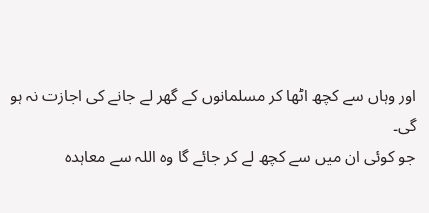اور وہاں سے کچھ اٹھا کر مسلمانوں کے گھر لے جانے کی اجازت نہ ہو گی۔
جو کوئی ان میں سے کچھ لے کر جائے گا وہ اللہ سے معاہدہ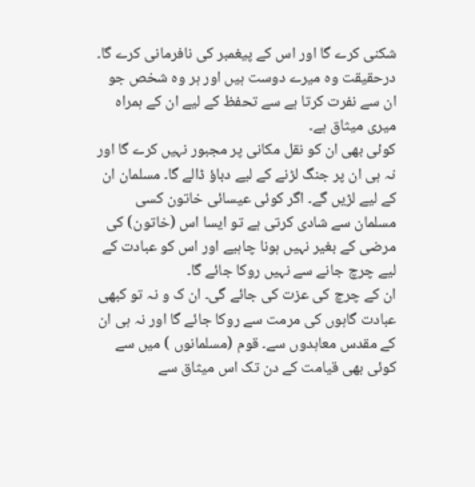شکنی کرے گا اور اس کے پیغمبر کی نافرمانی کرے گا۔ درحقیقت وہ میرے دوست ہیں اور ہر وہ شخص جو ان سے نفرت کرتا ہے سے تحفظ کے لیے ان کے ہمراہ میری میثاق ہے۔
کوئی بھی ان کو نقل مکانی پر مجبور نہیں کرے گا اور نہ ہی ان پر جنگ لڑنے کے لیے دباؤ ڈالے گا۔ مسلمان ان کے لیے لڑیں گے۔ اگر کوئی عیسائی خاتون کسی مسلمان سے شادی کرتی ہے تو ایسا اس (خاتون) کی مرضی کے بغیر نہیں ہونا چاہیے اور اس کو عبادت کے لیے چرچ جانے سے نہیں روکا جائے گا۔
ان کے چرچ کی عزت کی جائے گی۔ ان ک و نہ تو کبھی عبادت گاہوں کی مرمت سے روکا جائے گا اور نہ ہی ان کے مقدس معاہدوں سے۔ قوم (مسلمانوں ) میں سے کوئی بھی قیامت کے دن تک اس میثاق سے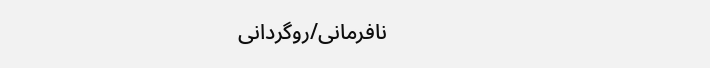نافرمانی/روگردانی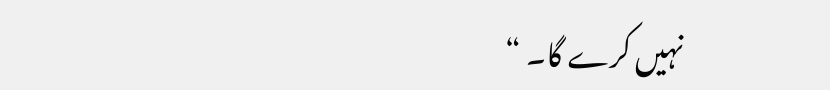نہیں کرے گا۔ “